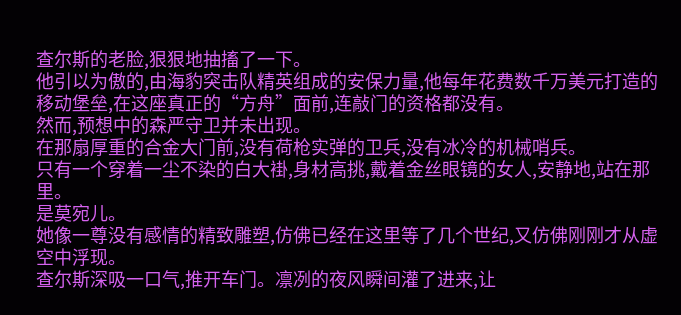查尔斯的老脸,狠狠地抽搐了一下。
他引以为傲的,由海豹突击队精英组成的安保力量,他每年花费数千万美元打造的移动堡垒,在这座真正的“方舟”面前,连敲门的资格都没有。
然而,预想中的森严守卫并未出现。
在那扇厚重的合金大门前,没有荷枪实弹的卫兵,没有冰冷的机械哨兵。
只有一个穿着一尘不染的白大褂,身材高挑,戴着金丝眼镜的女人,安静地,站在那里。
是莫宛儿。
她像一尊没有感情的精致雕塑,仿佛已经在这里等了几个世纪,又仿佛刚刚才从虚空中浮现。
查尔斯深吸一口气,推开车门。凛冽的夜风瞬间灌了进来,让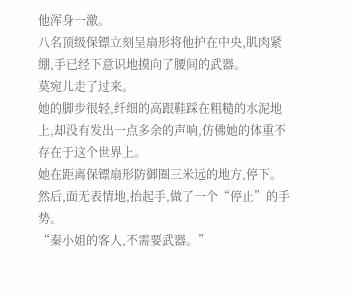他浑身一激。
八名顶级保镖立刻呈扇形将他护在中央,肌肉紧绷,手已经下意识地摸向了腰间的武器。
莫宛儿走了过来。
她的脚步很轻,纤细的高跟鞋踩在粗糙的水泥地上,却没有发出一点多余的声响,仿佛她的体重不存在于这个世界上。
她在距离保镖扇形防御圈三米远的地方,停下。
然后,面无表情地,抬起手,做了一个“停止”的手势。
“秦小姐的客人,不需要武器。”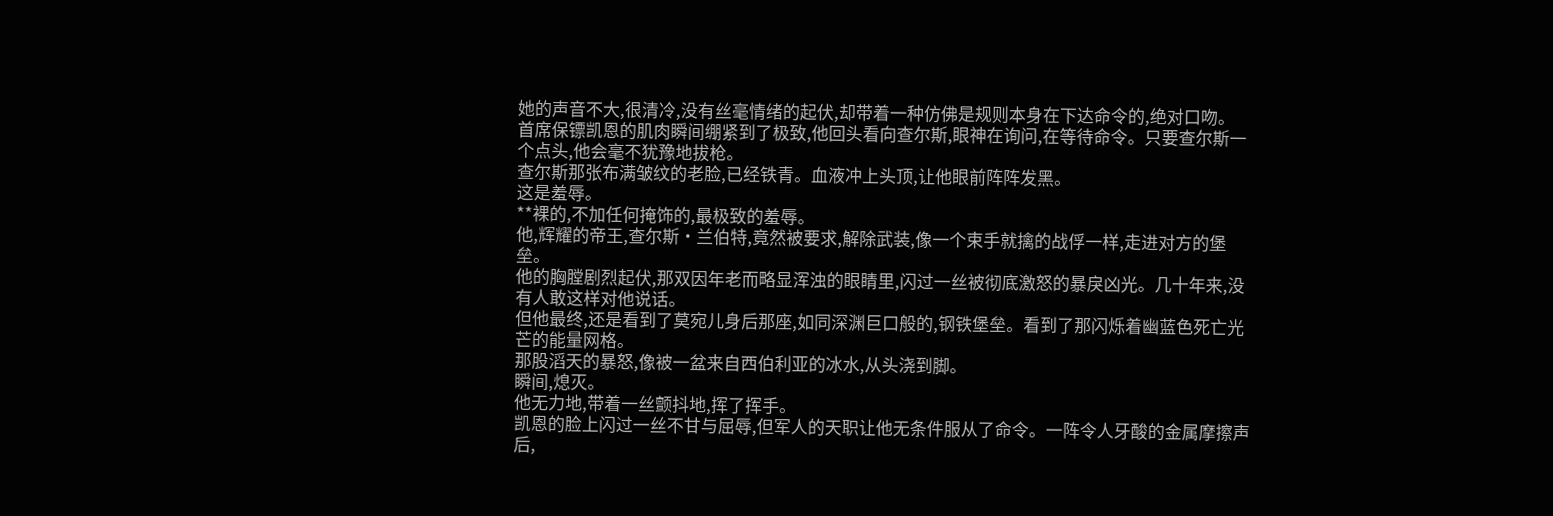她的声音不大,很清冷,没有丝毫情绪的起伏,却带着一种仿佛是规则本身在下达命令的,绝对口吻。
首席保镖凯恩的肌肉瞬间绷紧到了极致,他回头看向查尔斯,眼神在询问,在等待命令。只要查尔斯一个点头,他会毫不犹豫地拔枪。
查尔斯那张布满皱纹的老脸,已经铁青。血液冲上头顶,让他眼前阵阵发黑。
这是羞辱。
**裸的,不加任何掩饰的,最极致的羞辱。
他,辉耀的帝王,查尔斯·兰伯特,竟然被要求,解除武装,像一个束手就擒的战俘一样,走进对方的堡垒。
他的胸膛剧烈起伏,那双因年老而略显浑浊的眼睛里,闪过一丝被彻底激怒的暴戾凶光。几十年来,没有人敢这样对他说话。
但他最终,还是看到了莫宛儿身后那座,如同深渊巨口般的,钢铁堡垒。看到了那闪烁着幽蓝色死亡光芒的能量网格。
那股滔天的暴怒,像被一盆来自西伯利亚的冰水,从头浇到脚。
瞬间,熄灭。
他无力地,带着一丝颤抖地,挥了挥手。
凯恩的脸上闪过一丝不甘与屈辱,但军人的天职让他无条件服从了命令。一阵令人牙酸的金属摩擦声后,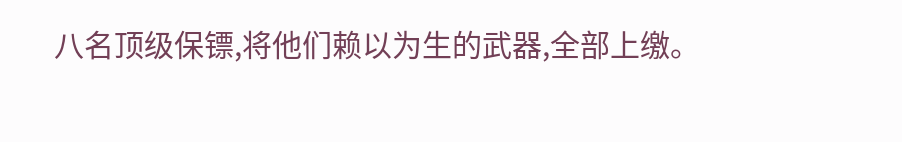八名顶级保镖,将他们赖以为生的武器,全部上缴。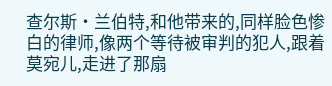查尔斯·兰伯特,和他带来的,同样脸色惨白的律师,像两个等待被审判的犯人,跟着莫宛儿,走进了那扇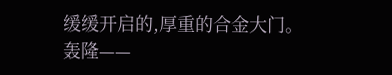缓缓开启的,厚重的合金大门。
轰隆——